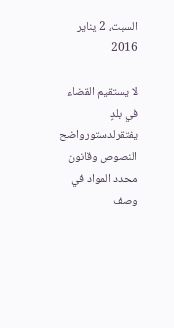السبت، 2 يناير 2016

لا يستقيم القضاء في بلدٍ يفتقرلدستورواضح النصوص وقانون محدد المواد في وصف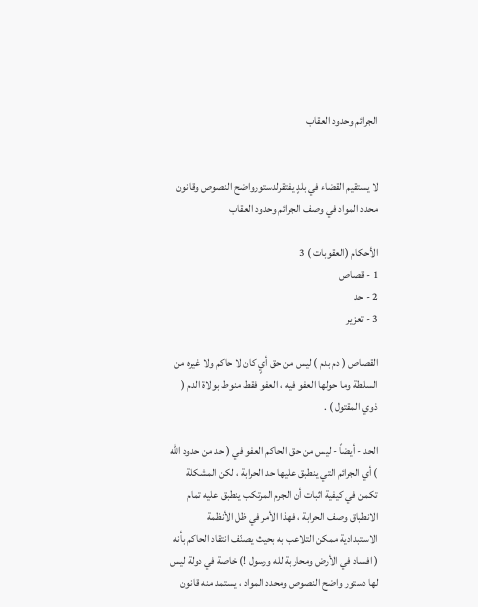الجرائم وحدود العقاب


لا يستقيم القضاء في بلدٍ يفتقرلدستورواضح النصوص وقانون محدد المواد في وصف الجرائم وحدود العقاب

الأحكام (العقوبات ) 3
1 - قصاص
2 - حد
3 - تعزير

القصاص ( دم بدم ) ليس من حق أيٍ كان لا حاكم ولا غيره من السلطة وما حولها العفو فيه ، العفو فقط منوط بولاة الدم ( ذوي المقتول ) .

الحد - أيضاً - ليس من حق الحاكم العفو في ( حد من حدود الله ) أي الجرائم التي ينطبق عليها حد الحرابة ، لكن المشكلة تكمن في كيفية اثبات أن الجرم المرتكب ينطبق عليه تمام الانطباق وصف الحرابة ، فهذا الأمر في ظل الأنظمة الاستبدادية ممكن التلاعب به بحيث يصنّف انتقاد الحاكم بأنه ( افساد في الأرض ومحاربة لله ورسول !) خاصة في دولة ليس لها دستور واضح النصوص ومحدد المواد ، يستمد منه قانون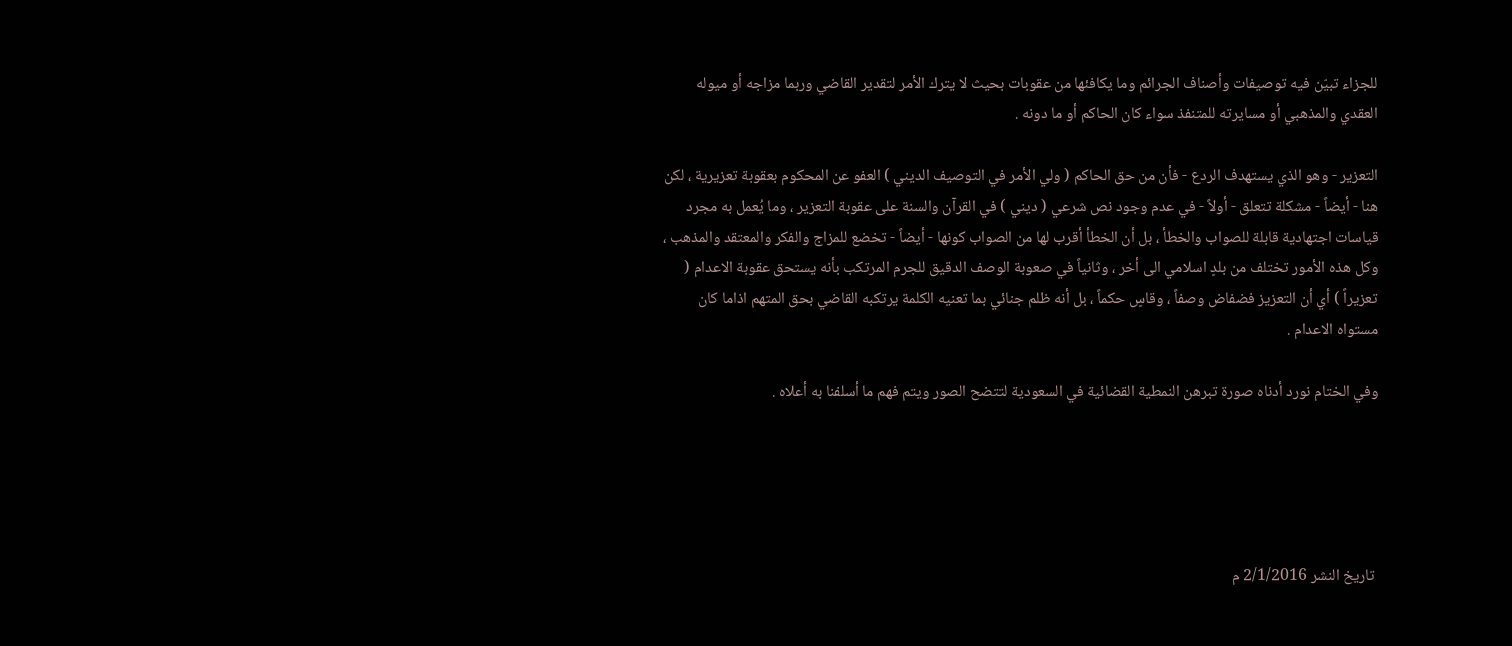للجزاء تبيّن فيه توصيفات وأصناف الجرائم وما يكافئها من عقوبات بحيث لا يترك الأمر لتقدير القاضي وربما مزاجه أو ميوله العقدي والمذهبي أو مسايرته للمتنفذ سواء كان الحاكم أو ما دونه .

التعزير - وهو الذي يستهدف الردع - فأن من حق الحاكم ( ولي الأمر في التوصيف الديني ) العفو عن المحكوم بعقوبة تعزيرية ، لكن هنا - أيضاً - مشكلة تتعلق - أولاً - في عدم وجود نص شرعي ( ديني ) في القرآن والسنة على عقوبة التعزير ، وما يُعمل به مجرد قياسات اجتهادية قابلة للصواب والخطأ ، بل أن الخطأ أقرب لها من الصواب كونها - أيضاً - تخضع للمزاج والفكر والمعتقد والمذهب ، وكل هذه الأمور تختلف من بلدٍ اسلامي الى أخر ، وثانياً في صعوبة الوصف الدقيق للجرم المرتكب بأنه يستحق عقوبة الاعدام ( تعزيراً ) أي أن التعزيز فضفاض وصفاً ، وقاسٍ حكماً ، بل أنه ظلم جنائي بما تعنيه الكلمة يرتكبه القاضي بحق المتهم اذاما كان مستواه الاعدام .

وفي الختام نورد أدناه صورة تبرهن النمطية القضائية في السعودية لتتضح الصور ويتم فهم ما أسلفنا به أعلاه .





 تاريخ النشر 2/1/2016 م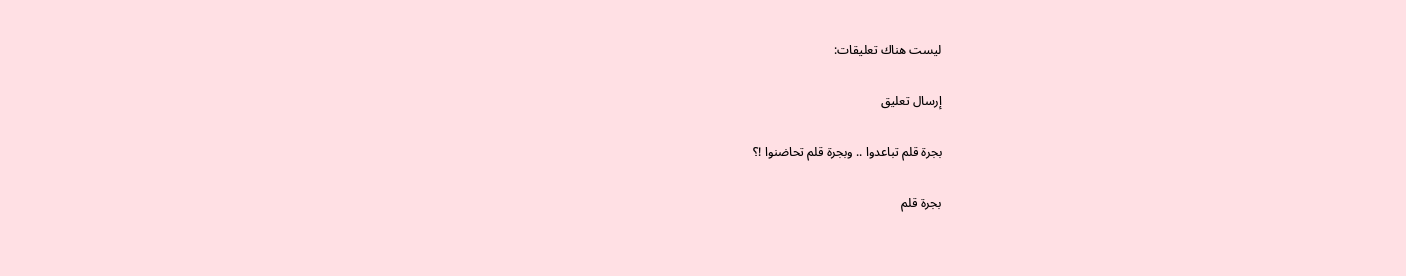ليست هناك تعليقات:

إرسال تعليق

بجرة قلم تباعدوا .. وبجرة قلم تحاضنوا !؟

بجرة قلم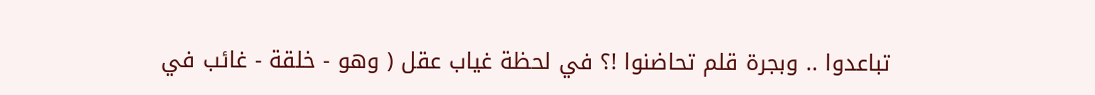تباعدوا .. وبجرة قلم تحاضنوا !؟ في لحظة غياب عقل ( وهو - خلقة - غائب في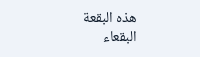هذه البقعة البقعاء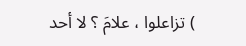) تزاعلوا ، علامَ ؟ لا أحد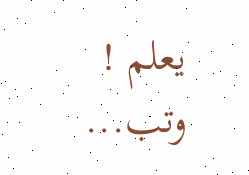يعلم ! وتب...